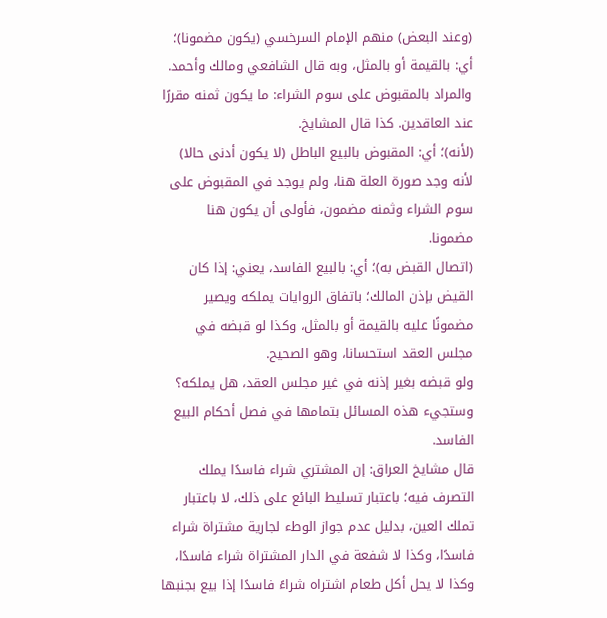(وعند البعض) منهم الإمام السرخسي (يكون مضمونا)؛ أي: بالقيمة أو بالمثل، وبه قال الشافعي ومالك وأحمد.
والمراد بالمقبوض على سوم الشراء: ما يكون ثمنه مقررًا عند العاقدين. كذا قال المشايخ.
(لأنه)؛ أي: المقبوض بالبيع الباطل (لا يكون أدنى حالا) لأنه وجد صورة العلة هنا، ولم يوجد في المقبوض على سوم الشراء وثمنه مضمون، فأولى أن يكون هنا مضمونا.
(اتصال القبض به)؛ أي: بالبيع الفاسد، يعني: إذا كان القيض بإذن المالك؛ باتفاق الروايات يملكه ويصير مضمونًا عليه بالقيمة أو بالمثل، وكذا لو قبضه في مجلس العقد استحسانا، وهو الصحيح.
ولو قبضه بغير إذنه في غير مجلس العقد، هل يملكه؟ وستجيء هذه المسائل بتمامها في فصل أحكام البيع الفاسد.
قال مشايخ العراق: إن المشتري شراء فاسدًا يملك التصرف فيه؛ باعتبار تسليط البائع على ذلك، لا باعتبار تملك العين، بدليل عدم جواز الوطء لجارية مشتراة شراء فاسدًا، وكذا لا شفعة في الدار المشتراة شراء فاسدًا، وكذا لا يحل أكل طعام اشتراه شراءً فاسدًا إذا بيع بجنبها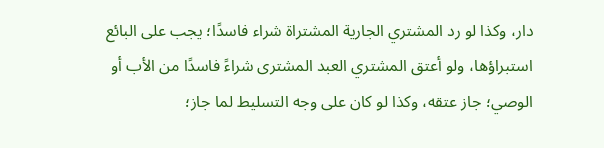دار، وكذا لو رد المشتري الجارية المشتراة شراء فاسدًا؛ يجب على البائع استبراؤها، ولو أعتق المشتري العبد المشترى شراءً فاسدًا من الأب أو الوصي؛ جاز عتقه، وكذا لو كان على وجه التسليط لما جاز؛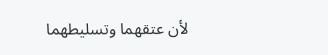لأن عتقهما وتسليطهما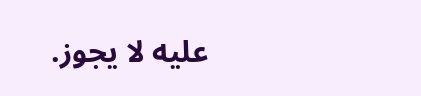عليه لا يجوز.